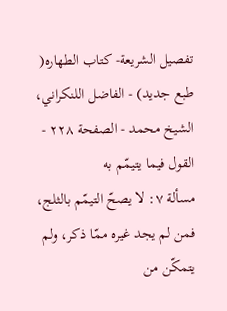تفصيل الشريعة- كتاب الطهاره( طبع جديد) - الفاضل اللنكراني، الشيخ محمد - الصفحة ٢٢٨ - القول فيما يتيمّم به
مسألة ٧: لا يصحّ التيمّم بالثلج، فمن لم يجد غيره ممّا ذكر، ولم يتمكّن من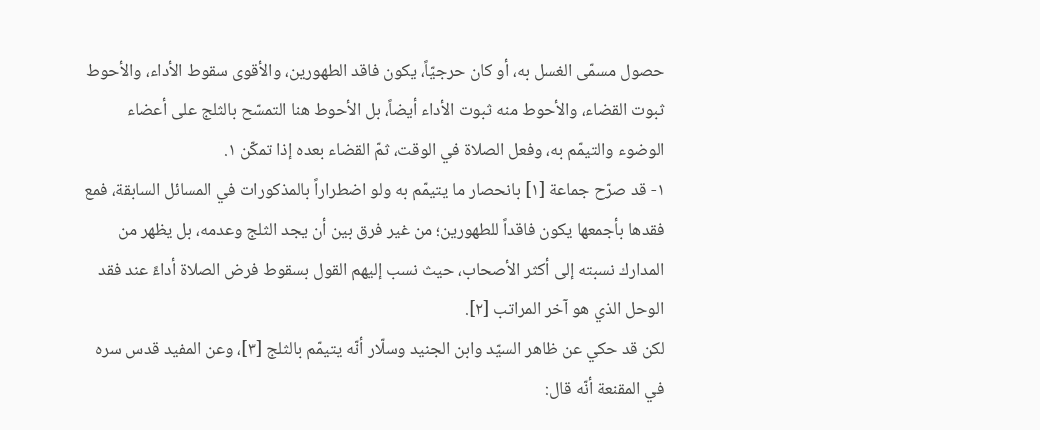حصول مسمّى الغسل به، أو كان حرجيّاً، يكون فاقد الطهورين، والأقوى سقوط الأداء، والأحوط ثبوت القضاء، والأحوط منه ثبوت الأداء أيضاً، بل الأحوط هنا التمسّح بالثلج على أعضاء الوضوء والتيمّم به، وفعل الصلاة في الوقت، ثمّ القضاء بعده إذا تمكّن ١.
١- قد صرّح جماعة [١] بانحصار ما يتيمّم به ولو اضطراراً بالمذكورات في المسائل السابقة، فمع فقدها بأجمعها يكون فاقداً للطهورين؛ من غير فرق بين أن يجد الثلج وعدمه، بل يظهر من المدارك نسبته إلى أكثر الأصحاب، حيث نسب إليهم القول بسقوط فرض الصلاة أداءً عند فقد الوحل الذي هو آخر المراتب [٢].
لكن قد حكي عن ظاهر السيّد وابن الجنيد وسلّار أنّه يتيمّم بالثلج [٣]، وعن المفيد قدس سره في المقنعة أنّه قال: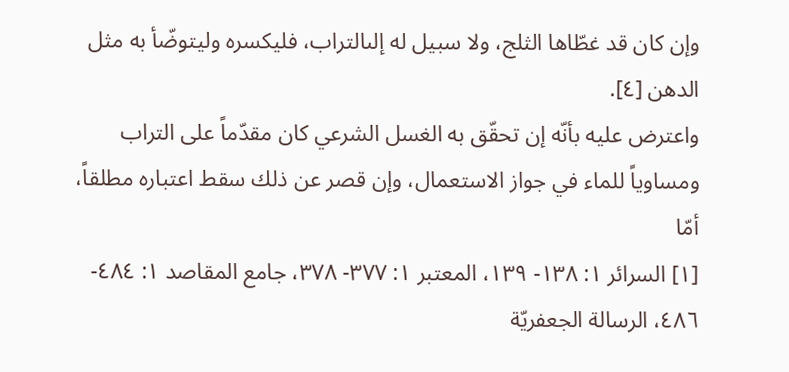وإن كان قد غطّاها الثلج، ولا سبيل له إلىالتراب، فليكسره وليتوضّأ به مثل الدهن [٤].
واعترض عليه بأنّه إن تحقّق به الغسل الشرعي كان مقدّماً على التراب ومساوياً للماء في جواز الاستعمال، وإن قصر عن ذلك سقط اعتباره مطلقاً، أمّا
[١] السرائر ١: ١٣٨- ١٣٩، المعتبر ١: ٣٧٧- ٣٧٨، جامع المقاصد ١: ٤٨٤- ٤٨٦، الرسالة الجعفريّة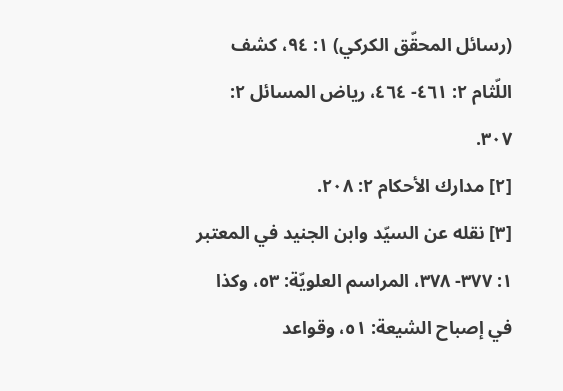(رسائل المحقّق الكركي) ١: ٩٤، كشف اللّثام ٢: ٤٦١- ٤٦٤، رياض المسائل ٢: ٣٠٧.
[٢] مدارك الأحكام ٢: ٢٠٨.
[٣] نقله عن السيّد وابن الجنيد في المعتبر ١: ٣٧٧- ٣٧٨، المراسم العلويّة: ٥٣، وكذا في إصباح الشيعة: ٥١، وقواعد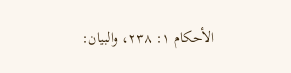الأحكام ١: ٢٣٨، والبيان: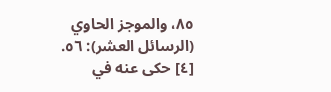٨٥، والموجز الحاوي (الرسائل العشر): ٥٦.
[٤] حكى عنه في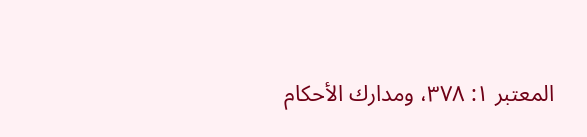المعتبر ١: ٣٧٨، ومدارك الأحكام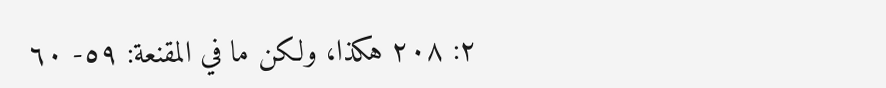٢: ٢٠٨ هكذا، ولكن ما في المقنعة: ٥٩- ٦٠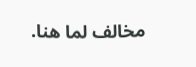مخالف لما هنا.